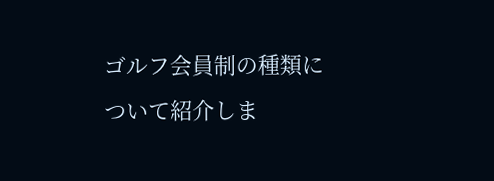ゴルフ会員制の種類について紹介しま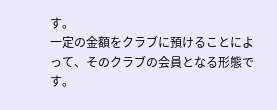す。
一定の金額をクラブに預けることによって、そのクラブの会員となる形態です。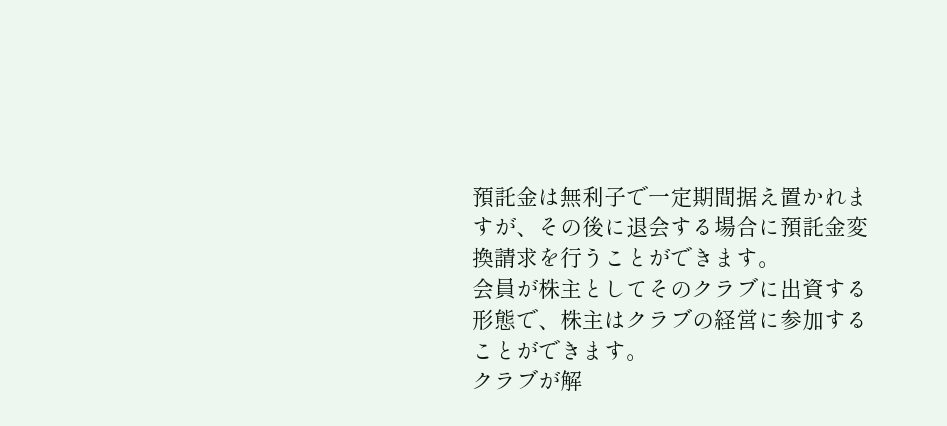預託金は無利子で一定期間据え置かれますが、その後に退会する場合に預託金変換請求を行うことができます。
会員が株主としてそのクラブに出資する形態で、株主はクラブの経営に参加することができます。
クラブが解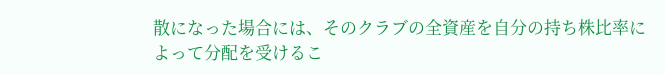散になった場合には、そのクラブの全資産を自分の持ち株比率によって分配を受けるこ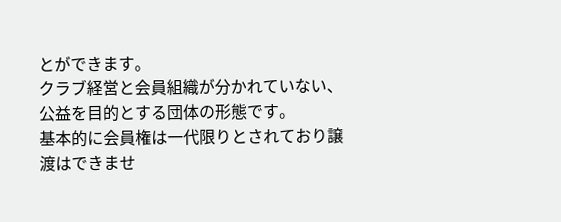とができます。
クラブ経営と会員組織が分かれていない、公益を目的とする団体の形態です。
基本的に会員権は一代限りとされており譲渡はできませ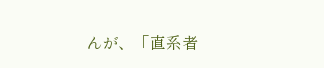んが、「直系者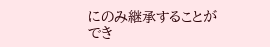にのみ継承することができ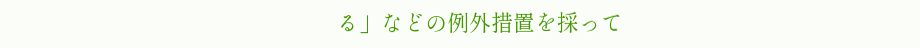る」などの例外措置を採って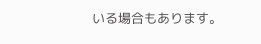いる場合もあります。